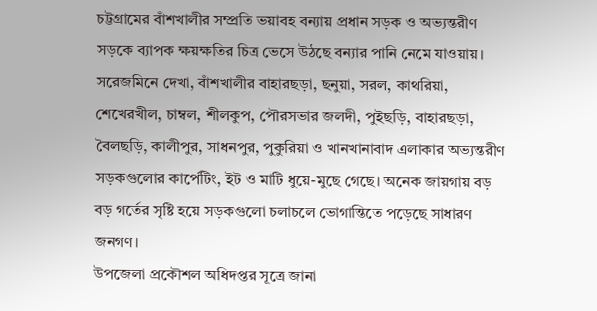চট্টগ্রামের বাঁশখালীর সম্প্রতি ভয়াবহ বন্যায় প্রধান সড়ক ও অভ্যন্তরীণ সড়কে ব্যাপক ক্ষয়ক্ষতির চিত্র ভেসে উঠছে বন্যার পানি নেমে যাওয়ায়। সরেজমিনে দেখা, বাঁশখালীর বাহারছড়া, ছনুয়া, সরল, কাথরিয়া, শেখেরখীল, চাম্বল, শীলকুপ, পৌরসভার জলদী, পুইছড়ি, বাহারছড়া, বৈলছড়ি, কালীপুর, সাধনপুর, পুকুরিয়া ও খানখানাবাদ এলাকার অভ্যন্তরীণ সড়কগুলোর কার্পেটিং, ইট ও মাটি ধুয়ে-মুছে গেছে। অনেক জায়গায় বড় বড় গর্তের সৃষ্টি হয়ে সড়কগুলো চলাচলে ভোগান্তিতে পড়েছে সাধারণ জনগণ।
উপজেলা প্রকৌশল অধিদপ্তর সূত্রে জানা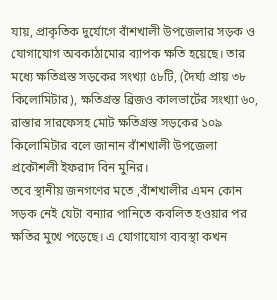যায়, প্রাকৃতিক দুর্যোগে বাঁশখালী উপজেলার সড়ক ও যোগাযোগ অবকাঠামোর ব্যাপক ক্ষতি হয়েছে। তার মধ্যে ক্ষতিগ্রস্ত সড়কের সংখ্যা ৫৮টি, (দৈর্ঘ্য প্রায় ৩৮ কিলোমিটার), ক্ষতিগ্রস্ত ব্রিজও কালভার্টের সংখ্যা ৬০, রাস্তার সারফেসহ মোট ক্ষতিগ্রস্ত সড়কের ১০৯ কিলোমিটার বলে জানান বাঁশখালী উপজেলা প্রকৌশলী ইফরাদ বিন মুনির।
তবে স্থানীয় জনগণের মতে ,বাঁশখালীর এমন কোন সড়ক নেই যেটা বন্যার পানিতে কবলিত হওয়ার পর ক্ষতির মুখে পড়েছে। এ যোগাযোগ ব্যবস্থা কখন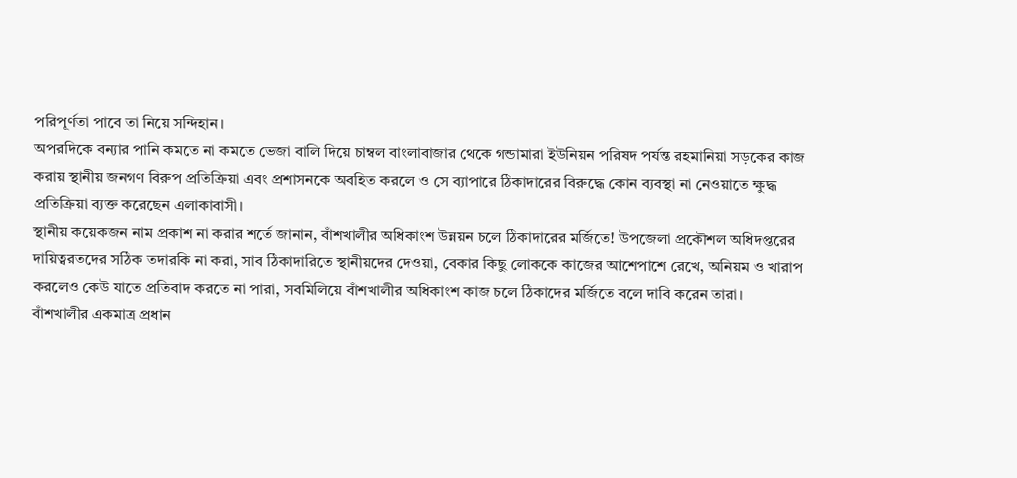পরিপূর্ণতা পাবে তা নিয়ে সন্দিহান।
অপরদিকে বন্যার পানি কমতে না কমতে ভেজা বালি দিয়ে চাম্বল বাংলাবাজার থেকে গন্ডামারা ইউনিয়ন পরিষদ পর্যন্ত রহমানিয়া সড়কের কাজ করায় স্থানীয় জনগণ বিরুপ প্রতিক্রিয়া এবং প্রশাসনকে অবহিত করলে ও সে ব্যাপারে ঠিকাদারের বিরুদ্ধে কোন ব্যবস্থা না নেওয়াতে ক্ষুদ্ধ প্রতিক্রিয়া ব্যক্ত করেছেন এলাকাবাসী।
স্থানীয় কয়েকজন নাম প্রকাশ না করার শর্তে জানান, বাঁশখালীর অধিকাংশ উন্নয়ন চলে ঠিকাদারের মর্জিতে! উপজেলা প্রকৌশল অধিদপ্তরের দায়িত্বরতদের সঠিক তদারকি না করা, সাব ঠিকাদারিতে স্থানীয়দের দেওয়া, বেকার কিছু লোককে কাজের আশেপাশে রেখে, অনিয়ম ও খারাপ করলেও কেউ যাতে প্রতিবাদ করতে না পারা, সবমিলিয়ে বাঁশখালীর অধিকাংশ কাজ চলে ঠিকাদের মর্জিতে বলে দাবি করেন তারা।
বাঁশখালীর একমাত্র প্রধান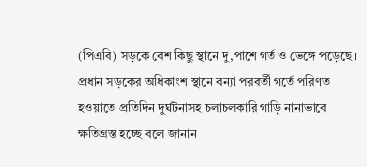(পিএবি) সড়কে বেশ কিছু স্থানে দু,পাশে গর্ত ও ভেঙ্গে পড়েছে। প্রধান সড়কের অধিকাংশ স্থানে বন্যা পরবর্তী গর্তে পরিণত হওয়াতে প্রতিদিন দুর্ঘটনাসহ চলাচলকারি গাড়ি নানাভাবে ক্ষতিগ্রস্ত হচ্ছে বলে জানান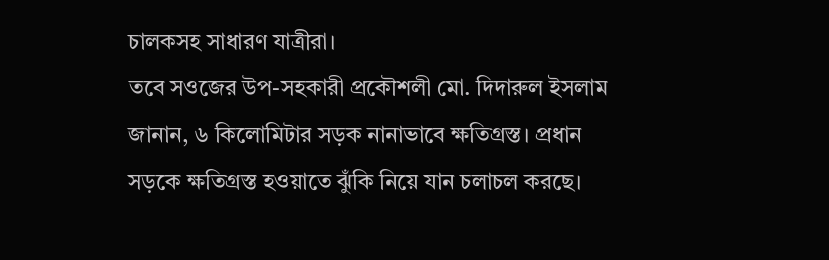চালকসহ সাধারণ যাত্রীরা।
তবে সওজের উপ-সহকারী প্রকৌশলী মো. দিদারুল ইসলাম জানান, ৬ কিলোমিটার সড়ক নানাভাবে ক্ষতিগ্রস্ত। প্রধান সড়কে ক্ষতিগ্রস্ত হওয়াতে ঝুঁকি নিয়ে যান চলাচল করছে।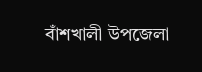বাঁশখালী উপজেলা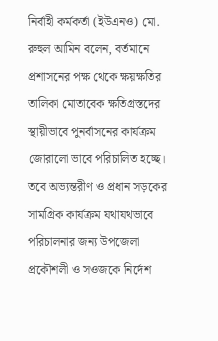নির্বাহী কর্মকর্তা (ইউএনও) মো. রুহুল আমিন বলেন, বর্তমানে প্রশাসনের পক্ষ থেকে ক্ষয়ক্ষতির তালিকা মোতাবেক ক্ষতিগ্রস্তদের স্থায়ীভাবে পুনর্বাসনের কার্যক্রম জোরালো ভাবে পরিচালিত হচ্ছে। তবে অভ্যন্তরীণ ও প্রধান সড়কের সামগ্রিক কার্যক্রম যথাযথভাবে পরিচালনার জন্য উপজেলা প্রকৌশলী ও সওজকে নির্দেশ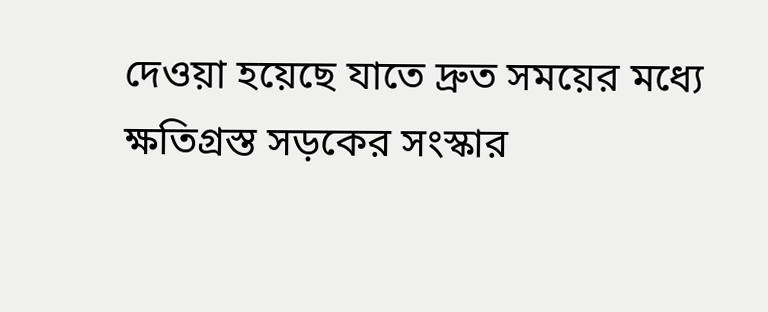দেওয়া হয়েছে যাতে দ্রুত সময়ের মধ্যে ক্ষতিগ্রস্ত সড়কের সংস্কার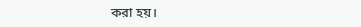করা হয়।